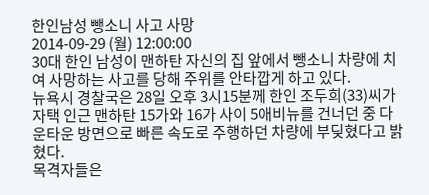한인남성 뺑소니 사고 사망
2014-09-29 (월) 12:00:00
30대 한인 남성이 맨하탄 자신의 집 앞에서 뺑소니 차량에 치여 사망하는 사고를 당해 주위를 안타깝게 하고 있다.
뉴욕시 경찰국은 28일 오후 3시15분께 한인 조두희(33)씨가 자택 인근 맨하탄 15가와 16가 사이 5애비뉴를 건너던 중 다운타운 방면으로 빠른 속도로 주행하던 차량에 부딪혔다고 밝혔다.
목격자들은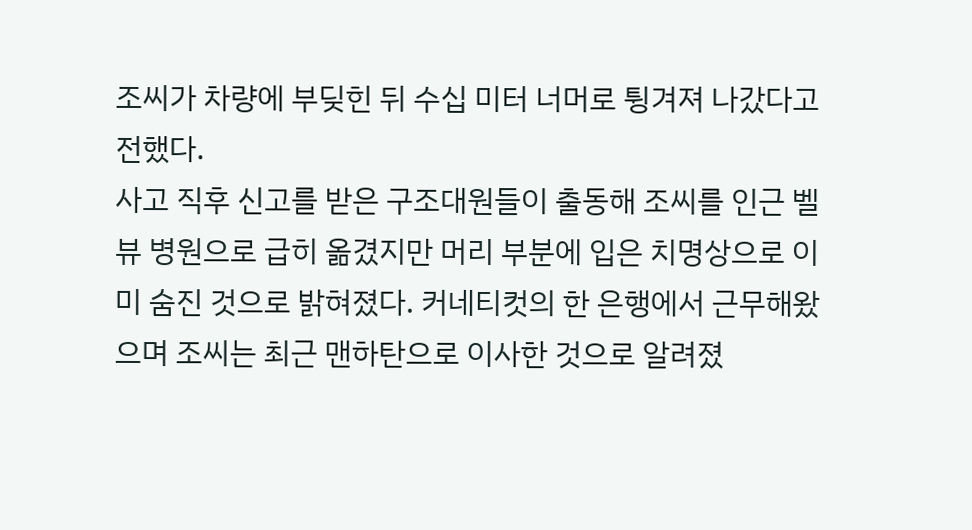조씨가 차량에 부딪힌 뒤 수십 미터 너머로 튕겨져 나갔다고 전했다.
사고 직후 신고를 받은 구조대원들이 출동해 조씨를 인근 벨뷰 병원으로 급히 옮겼지만 머리 부분에 입은 치명상으로 이미 숨진 것으로 밝혀졌다. 커네티컷의 한 은행에서 근무해왔으며 조씨는 최근 맨하탄으로 이사한 것으로 알려졌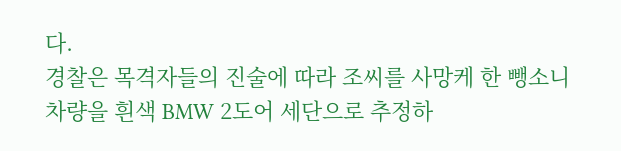다.
경찰은 목격자들의 진술에 따라 조씨를 사망케 한 뺑소니 차량을 흰색 BMW 2도어 세단으로 추정하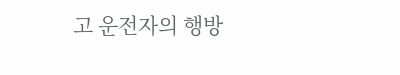고 운전자의 행방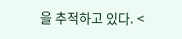을 추적하고 있다. <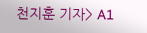천지훈 기자> A1